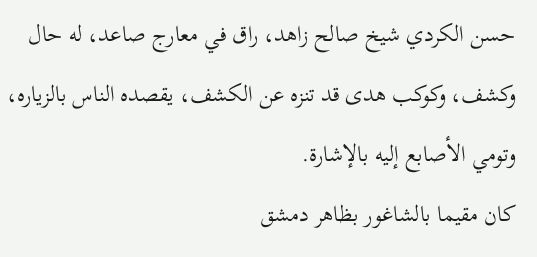حسن الكردي شيخ صالح زاهد، راق في معارج صاعد، له حال وكشف، وكوكب هدى قد تنزه عن الكشف، يقصده الناس بالزياره، وتومي الأصابع إليه بالإشارة.
كان مقيما بالشاغور بظاهر دمشق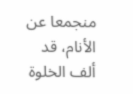منجمعا عن الأنام، قد ألف الخلوة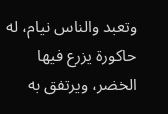وتعبد والناس نيام، له حاكورة يزرع فيها الخضر، ويرتفق به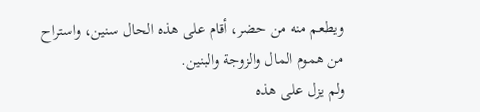ويطعم منه من حضر، أقام على هذه الحال سنين، واستراح من هموم المال والزوجة والبنين.
ولم يزل على هذه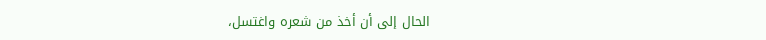الحال إلى أن أخذ من شعره واغتسل،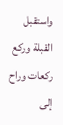واستقبل القبلة وركع ركعات وراح إلى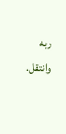ربه وانتقل.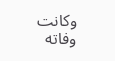وكانت وفاته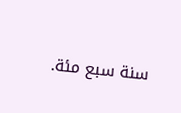سنة سبع مئة.